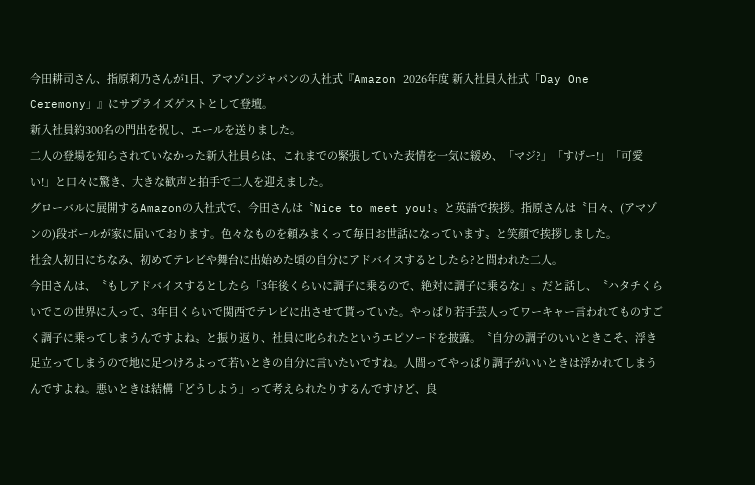今田耕司さん、指原莉乃さんが1日、アマゾンジャパンの入社式『Amazon 2026年度 新入社員入社式「Day One Ceremony」』にサプライズゲストとして登壇。
新入社員約300名の門出を祝し、エールを送りました。
二人の登場を知らされていなかった新入社員らは、これまでの緊張していた表情を一気に緩め、「マジ?」「すげー!」「可愛い!」と口々に驚き、大きな歓声と拍手で二人を迎えました。
グローバルに展開するAmazonの入社式で、今田さんは〝Nice to meet you!〟と英語で挨拶。指原さんは〝日々、(アマゾンの)段ボールが家に届いております。色々なものを頼みまくって毎日お世話になっています〟と笑顔で挨拶しました。
社会人初日にちなみ、初めてテレビや舞台に出始めた頃の自分にアドバイスするとしたら?と問われた二人。
今田さんは、〝もしアドバイスするとしたら「3年後くらいに調子に乗るので、絶対に調子に乗るな」〟だと話し、〝ハタチくらいでこの世界に入って、3年目くらいで関西でテレビに出させて貰っていた。やっぱり若手芸人ってワーキャー言われてものすごく調子に乗ってしまうんですよね〟と振り返り、社員に叱られたというエピソードを披露。〝自分の調子のいいときこそ、浮き足立ってしまうので地に足つけろよって若いときの自分に言いたいですね。人間ってやっぱり調子がいいときは浮かれてしまうんですよね。悪いときは結構「どうしよう」って考えられたりするんですけど、良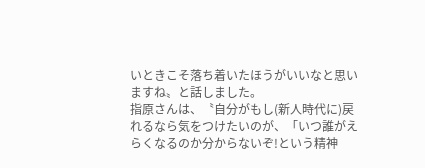いときこそ落ち着いたほうがいいなと思いますね〟と話しました。
指原さんは、〝自分がもし(新人時代に)戻れるなら気をつけたいのが、「いつ誰がえらくなるのか分からないぞ!という精神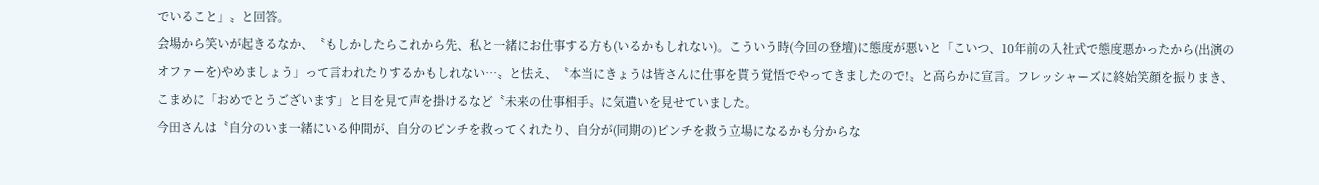でいること」〟と回答。
会場から笑いが起きるなか、〝もしかしたらこれから先、私と一緒にお仕事する方も(いるかもしれない)。こういう時(今回の登壇)に態度が悪いと「こいつ、10年前の入社式で態度悪かったから(出演のオファーを)やめましょう」って言われたりするかもしれない…〟と怯え、〝本当にきょうは皆さんに仕事を貰う覚悟でやってきましたので!〟と高らかに宣言。フレッシャーズに終始笑顔を振りまき、こまめに「おめでとうございます」と目を見て声を掛けるなど〝未来の仕事相手〟に気遣いを見せていました。
今田さんは〝自分のいま一緒にいる仲間が、自分のピンチを救ってくれたり、自分が(同期の)ピンチを救う立場になるかも分からな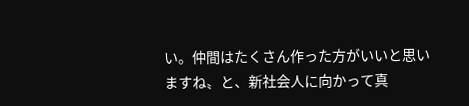い。仲間はたくさん作った方がいいと思いますね〟と、新社会人に向かって真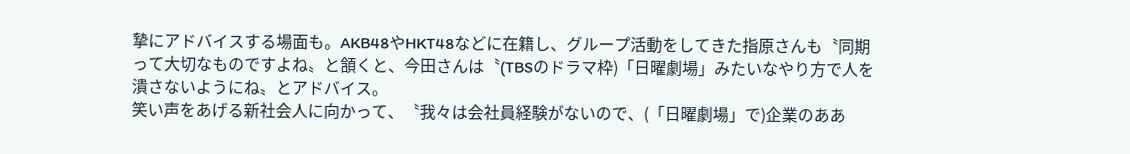摯にアドバイスする場面も。AKB48やHKT48などに在籍し、グループ活動をしてきた指原さんも〝同期って大切なものですよね〟と頷くと、今田さんは〝(TBSのドラマ枠)「日曜劇場」みたいなやり方で人を潰さないようにね〟とアドバイス。
笑い声をあげる新社会人に向かって、〝我々は会社員経験がないので、(「日曜劇場」で)企業のああ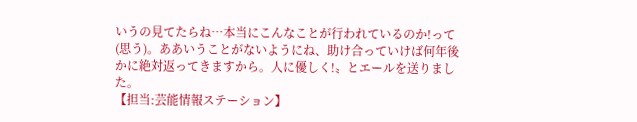いうの見てたらね…本当にこんなことが行われているのか!って(思う)。ああいうことがないようにね、助け合っていけば何年後かに絶対返ってきますから。人に優しく!〟とエールを送りました。
【担当:芸能情報ステーション】